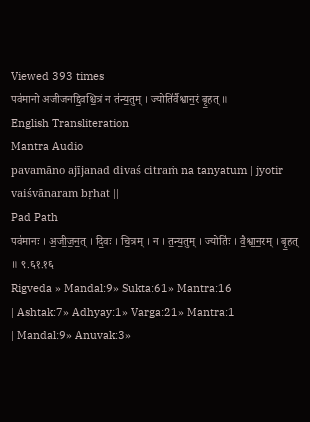Viewed 393 times
पव॑मानो अजीजनद्दि॒वश्चि॒त्रं न त॑न्य॒तुम् । ज्योति॑र्वैश्वान॒रं बृ॒हत् ॥
English Transliteration
Mantra Audio
pavamāno ajījanad divaś citraṁ na tanyatum | jyotir vaiśvānaram bṛhat ||
Pad Path
पव॑मानः । अ॒जी॒ज॒न॒त् । दि॒वः । चि॒त्रम् । न । त॒न्य॒तुम् । ज्योतिः॑ । वै॒श्वा॒न॒रम् । बृ॒हत् ॥ ९.६१.१६
Rigveda » Mandal:9» Sukta:61» Mantra:16
| Ashtak:7» Adhyay:1» Varga:21» Mantra:1
| Mandal:9» Anuvak:3»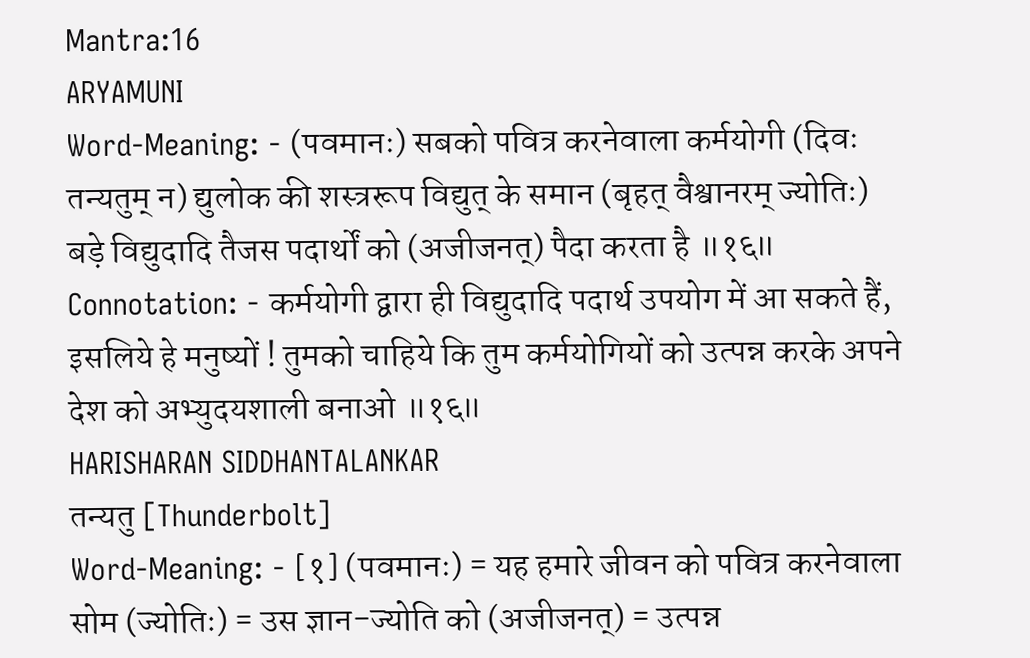Mantra:16
ARYAMUNI
Word-Meaning: - (पवमानः) सबको पवित्र करनेवाला कर्मयोगी (दिवः तन्यतुम् न) द्युलोक की शस्त्ररूप विद्युत् के समान (बृहत् वैश्वानरम् ज्योतिः) बड़े विद्युदादि तैजस पदार्थों को (अजीजनत्) पैदा करता है ॥१६॥
Connotation: - कर्मयोगी द्वारा ही विद्युदादि पदार्थ उपयोग में आ सकते हैं, इसलिये हे मनुष्यों ! तुमको चाहिये कि तुम कर्मयोगियों को उत्पन्न करके अपने देश को अभ्युदयशाली बनाओ ॥१६॥
HARISHARAN SIDDHANTALANKAR
तन्यतु [Thunderbolt]
Word-Meaning: - [१] (पवमानः) = यह हमारे जीवन को पवित्र करनेवाला सोम (ज्योतिः) = उस ज्ञान-ज्योति को (अजीजनत्) = उत्पन्न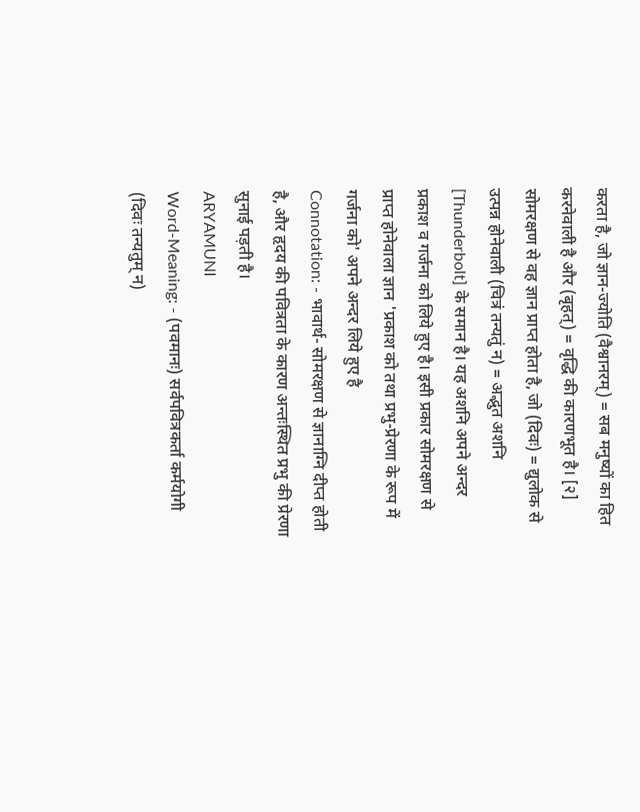करता है, जो ज्ञान-ज्योति (वैश्वानरम्) = सब मनुष्यों का हित करनेवाली है और (बृहत्) = वृद्धि की कारणभूत है। [२] सोमरक्षण से वह ज्ञान प्राप्त होता है, जो (दिवः) = द्युलोक से उत्पन्न होनेवाली (चित्रं तन्यतुं न) = अद्भुत अशनि [Thunderbolt] के समान है। यह अशनि अपने अन्दर प्रकाश व गर्जना को लिये हुए है। इसी प्रकार सोमरक्षण से प्राप्त होनेवाला ज्ञान 'प्रकाश को तथा प्रभु-प्रेरणा के रूप में गर्जना को' अपने अन्दर लिये हुए है
Connotation: - भावार्थ- सोमरक्षण से ज्ञानाग्नि दीप्त होती है, और हृदय की पवित्रता के कारण अन्तःस्थित प्रभु की प्रेरणा सुनाई पड़ती है।
ARYAMUNI
Word-Meaning: - (पवमानः) सर्वपवित्रकर्ता कर्मयोगी (दिवः तन्यतुम् न)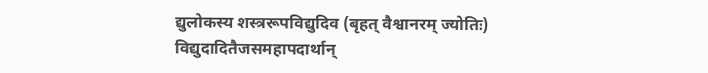द्युलोकस्य शस्त्ररूपविद्युदिव (बृहत् वैश्वानरम् ज्योतिः) विद्युदादितैजसमहापदार्थान्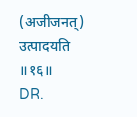(अजीजनत्) उत्पादयति ॥१६॥
DR.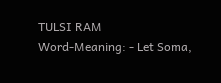TULSI RAM
Word-Meaning: - Let Soma,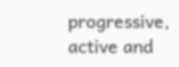progressive, active and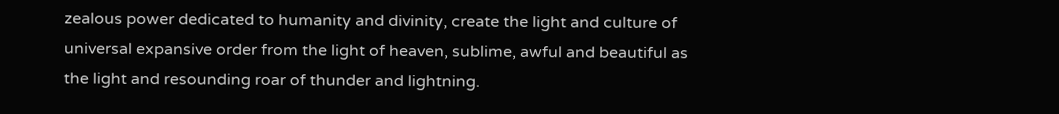zealous power dedicated to humanity and divinity, create the light and culture of universal expansive order from the light of heaven, sublime, awful and beautiful as the light and resounding roar of thunder and lightning.